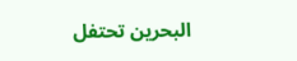البحرين تحتفل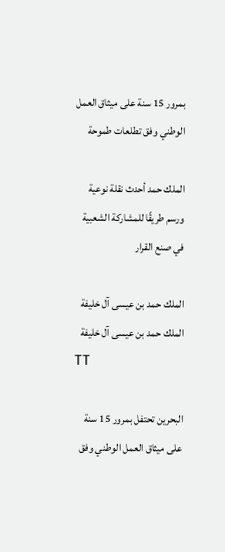بمرور 15 سنة على ميثاق العمل الوطني وفق تطلعات طموحة

الملك حمد أحدث نقلة نوعية ورسم طريقًا للمشاركة الشعبية في صنع القرار

الملك حمد بن عيسى آل خليفة
الملك حمد بن عيسى آل خليفة
TT

البحرين تحتفل بمرور 15 سنة على ميثاق العمل الوطني وفق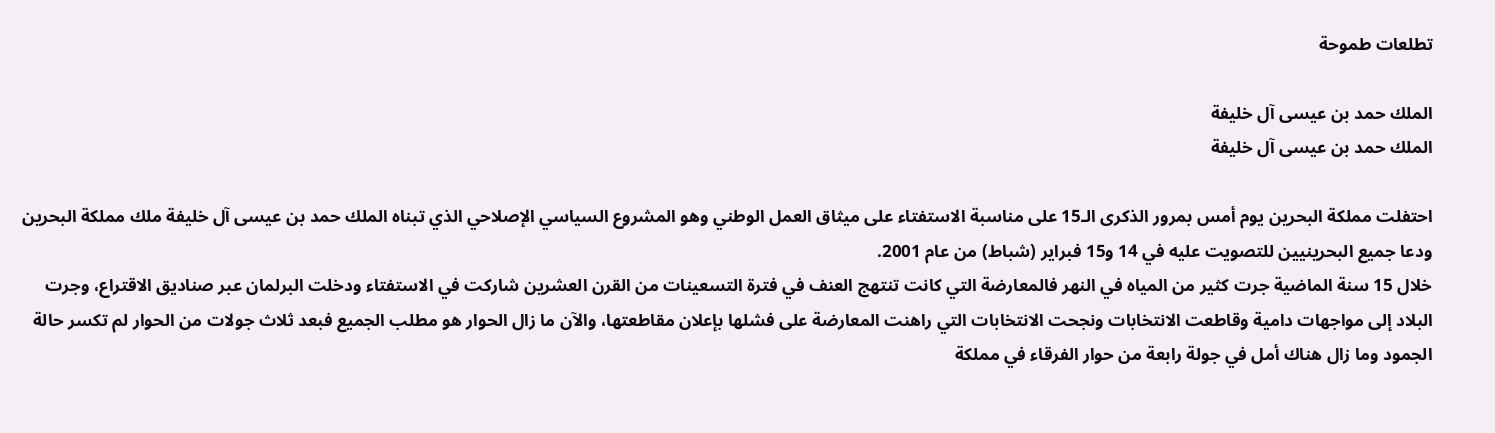تطلعات طموحة

الملك حمد بن عيسى آل خليفة
الملك حمد بن عيسى آل خليفة

احتفلت مملكة البحرين يوم أمس بمرور الذكرى الـ15 على مناسبة الاستفتاء على ميثاق العمل الوطني وهو المشروع السياسي الإصلاحي الذي تبناه الملك حمد بن عيسى آل خليفة ملك مملكة البحرين ودعا جميع البحرينيين للتصويت عليه في 14 و15 فبراير (شباط) من عام 2001.
خلال 15 سنة الماضية جرت كثير من المياه في النهر فالمعارضة التي كانت تنتهج العنف في فترة التسعينات من القرن العشرين شاركت في الاستفتاء ودخلت البرلمان عبر صناديق الاقتراع، وجرت البلاد إلى مواجهات دامية وقاطعت الانتخابات ونجحت الانتخابات التي راهنت المعارضة على فشلها بإعلان مقاطعتها، والآن ما زال الحوار هو مطلب الجميع فبعد ثلاث جولات من الحوار لم تكسر حالة الجمود وما زال هناك أمل في جولة رابعة من حوار الفرقاء في مملكة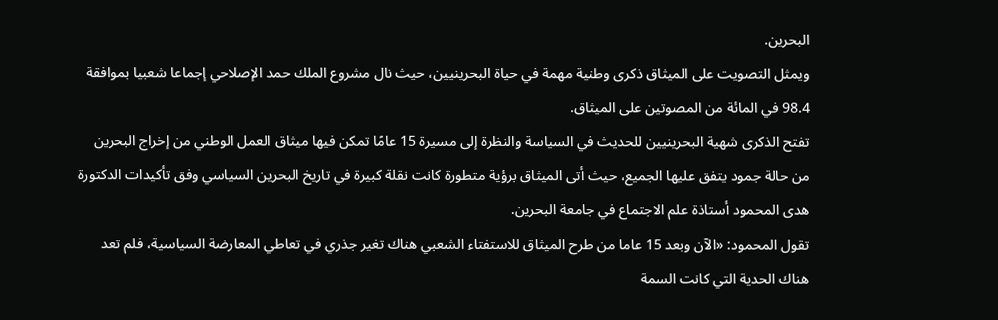البحرين.
ويمثل التصويت على الميثاق ذكرى وطنية مهمة في حياة البحرينيين، حيث نال مشروع الملك حمد الإصلاحي إجماعا شعبيا بموافقة 98.4 في المائة من المصوتين على الميثاق.
تفتح الذكرى شهية البحرينيين للحديث في السياسة والنظرة إلى مسيرة 15 عامًا تمكن فيها ميثاق العمل الوطني من إخراج البحرين من حالة جمود يتفق عليها الجميع، حيث أتى الميثاق برؤية متطورة كانت نقلة كبيرة في تاريخ البحرين السياسي وفق تأكيدات الدكتورة هدى المحمود أستاذة علم الاجتماع في جامعة البحرين.
تقول المحمود: «الآن وبعد 15 عاما من طرح الميثاق للاستفتاء الشعبي هناك تغير جذري في تعاطي المعارضة السياسية، فلم تعد هناك الحدية التي كانت السمة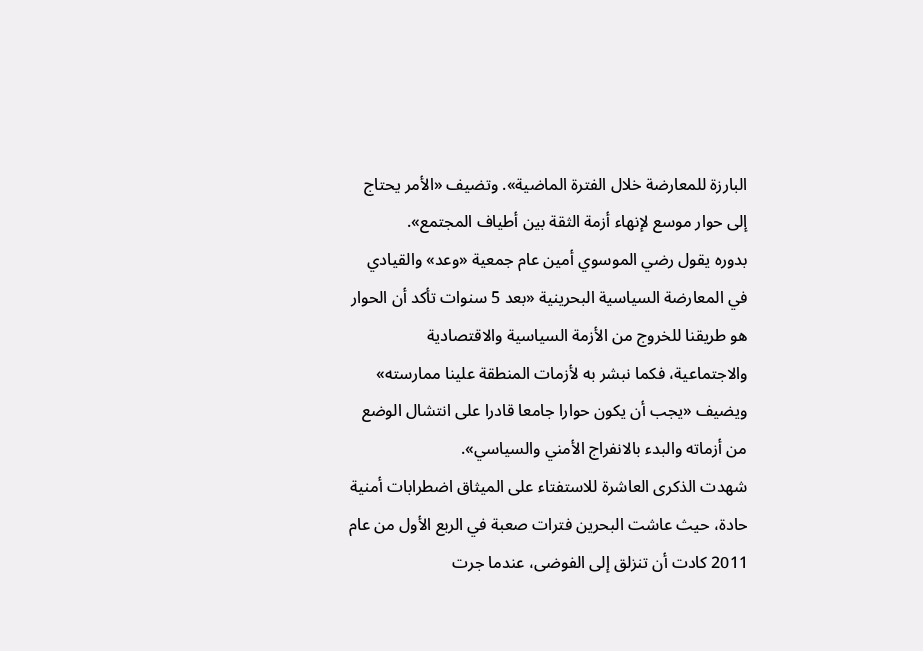البارزة للمعارضة خلال الفترة الماضية». وتضيف «الأمر يحتاج إلى حوار موسع لإنهاء أزمة الثقة بين أطياف المجتمع».
بدوره يقول رضي الموسوي أمين عام جمعية «وعد» والقيادي في المعارضة السياسية البحرينية «بعد 5 سنوات تأكد أن الحوار هو طريقنا للخروج من الأزمة السياسية والاقتصادية والاجتماعية، فكما نبشر به لأزمات المنطقة علينا ممارسته» ويضيف «يجب أن يكون حوارا جامعا قادرا على انتشال الوضع من أزماته والبدء بالانفراج الأمني والسياسي».
شهدت الذكرى العاشرة للاستفتاء على الميثاق اضطرابات أمنية حادة، حيث عاشت البحرين فترات صعبة في الربع الأول من عام 2011 كادت أن تنزلق إلى الفوضى، عندما جرت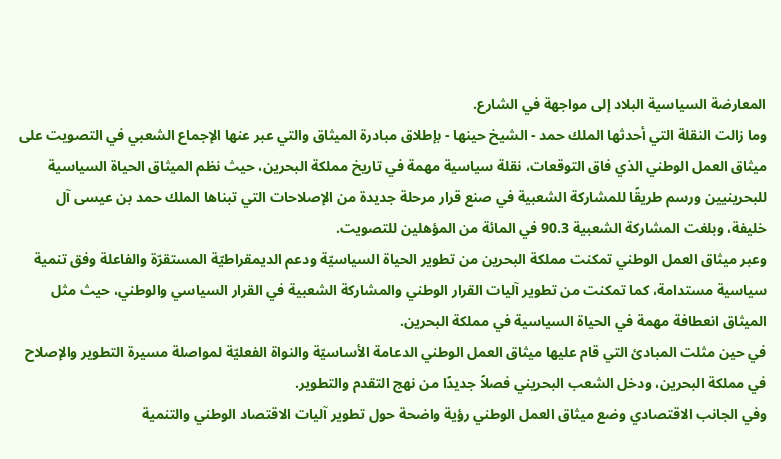المعارضة السياسية البلاد إلى مواجهة في الشارع.
وما زالت النقلة التي أحدثها الملك حمد - الشيخ حينها - بإطلاق مبادرة الميثاق والتي عبر عنها الإجماع الشعبي في التصويت على ميثاق العمل الوطني الذي فاق التوقعات، نقلة سياسية مهمة في تاريخ مملكة البحرين، حيث نظم الميثاق الحياة السياسية للبحرينيين ورسم طريقًا للمشاركة الشعبية في صنع قرار مرحلة جديدة من الإصلاحات التي تبناها الملك حمد بن عيسى آل خليفة، وبلغت المشاركة الشعبية 90.3 في المائة من المؤهلين للتصويت.
وعبر ميثاق العمل الوطني تمكنت مملكة البحرين من تطوير الحياة السياسيّة ودعم الديمقراطيّة المستقرّة والفاعلة وفق تنمية سياسية مستدامة، كما تمكنت من تطوير آليات القرار الوطني والمشاركة الشعبية في القرار السياسي والوطني، حيث مثل الميثاق انعطافة مهمة في الحياة السياسية في مملكة البحرين.
في حين مثلت المبادئ التي قام عليها ميثاق العمل الوطني الدعامة الأساسيّة والنواة الفعليّة لمواصلة مسيرة التطوير والإصلاح في مملكة البحرين، ودخل الشعب البحريني فصلاً جديدًا من نهج التقدم والتطوير.
وفي الجانب الاقتصادي وضع ميثاق العمل الوطني رؤية واضحة حول تطوير آليات الاقتصاد الوطني والتنمية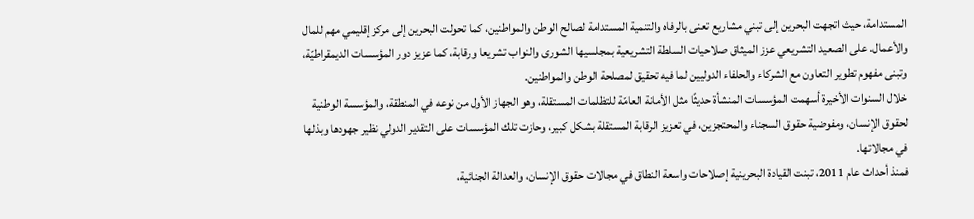المستدامة، حيث اتجهت البحرين إلى تبني مشاريع تعنى بالرفاه والتنمية المستدامة لصالح الوطن والمواطنين، كما تحولت البحرين إلى مركز إقليمي مهم للمال والأعمال. على الصعيد التشريعي عزز الميثاق صلاحيات السلطة التشريعية بمجلسيها الشورى والنواب تشريعا ورقابة، كما عزيز دور المؤسسات الديمقراطيّة، وتبنى مفهوم تطوير التعاون مع الشركاء والحلفاء الدوليين لما فيه تحقيق لمصلحة الوطن والمواطنين.
خلال السنوات الأخيرة أسهمت المؤسسات المنشأة حديثًا مثل الأمانة العامّة للتظلمات المستقلة، وهو الجهاز الأول من نوعه في المنطقة، والمؤسسة الوطنية لحقوق الإنسان، ومفوضية حقوق السجناء والمحتجزين، في تعزيز الرقابة المستقلة بشكل كبير، وحازت تلك المؤسسات على التقدير الدولي نظير جهودها وبذلها في مجالاتها.
فمنذ أحداث عام 2011، تبنت القيادة البحرينية إصلاحات واسعة النطاق في مجالات حقوق الإنسان، والعدالة الجنائية،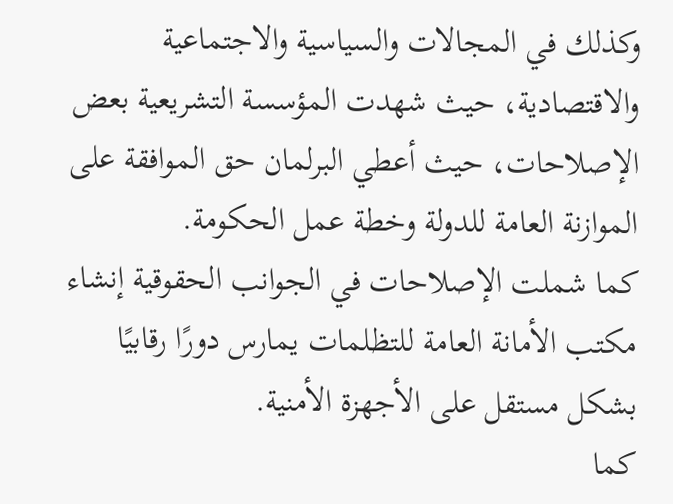وكذلك في المجالات والسياسية والاجتماعية والاقتصادية، حيث شهدت المؤسسة التشريعية بعض الإصلاحات، حيث أعطي البرلمان حق الموافقة على الموازنة العامة للدولة وخطة عمل الحكومة.
كما شملت الإصلاحات في الجوانب الحقوقية إنشاء مكتب الأمانة العامة للتظلمات يمارس دورًا رقابيًا بشكل مستقل على الأجهزة الأمنية.
كما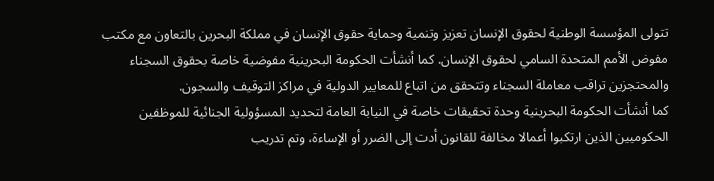تتولى المؤسسة الوطنية لحقوق الإنسان تعزيز وتنمية وحماية حقوق الإنسان في مملكة البحرين بالتعاون مع مكتب مفوض الأمم المتحدة السامي لحقوق الإنسان. كما أنشأت الحكومة البحرينية مفوضية خاصة بحقوق السجناء والمحتجزين تراقب معاملة السجناء وتتحقق من اتباع للمعايير الدولية في مراكز التوقيف والسجون.
كما أنشأت الحكومة البحرينية وحدة تحقيقات خاصة في النيابة العامة لتحديد المسؤولية الجنائية للموظفين الحكوميين الذين ارتكبوا أعمالا مخالفة للقانون أدت إلى الضرر أو الإساءة، وتم تدريب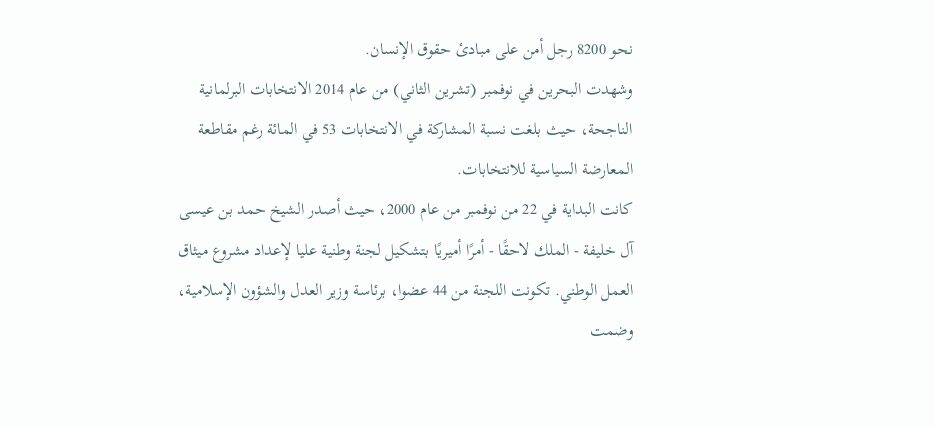نحو 8200 رجل أمن على مبادئ حقوق الإنسان.
وشهدت البحرين في نوفمبر (تشرين الثاني) من عام 2014 الانتخابات البرلمانية الناجحة، حيث بلغت نسبة المشاركة في الانتخابات 53 في المائة رغم مقاطعة المعارضة السياسية للانتخابات.
كانت البداية في 22 من نوفمبر من عام 2000، حيث أصدر الشيخ حمد بن عيسى آل خليفة - الملك لاحقًا - أمرًا أميريًا بتشكيل لجنة وطنية عليا لإعداد مشروع ميثاق العمل الوطني. تكونت اللجنة من 44 عضوا، برئاسة وزير العدل والشؤون الإسلامية، وضمت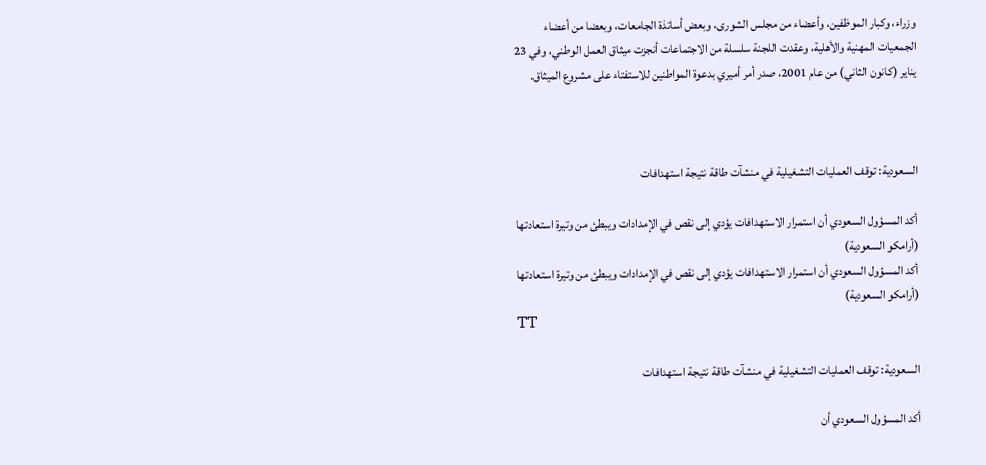وزراء، وكبار الموظفين، وأعضاء من مجلس الشورى، وبعض أساتذة الجامعات، وبعضا من أعضاء الجمعيات المهنية والأهلية، وعقدت اللجنة سلسلة من الاجتماعات أنجزت ميثاق العمل الوطني، وفي 23 يناير (كانون الثاني) من عام 2001، صدر أمر أميري بدعوة المواطنين للاستفتاء على مشروع الميثاق.



السعودية: توقف العمليات التشغيلية في منشآت طاقة نتيجة استهدافات

أكد المسؤول السعودي أن استمرار الاستهدافات يؤدي إلى نقص في الإمدادات ويبطئ من وتيرة استعادتها (أرامكو السعودية)
أكد المسؤول السعودي أن استمرار الاستهدافات يؤدي إلى نقص في الإمدادات ويبطئ من وتيرة استعادتها (أرامكو السعودية)
TT

السعودية: توقف العمليات التشغيلية في منشآت طاقة نتيجة استهدافات

أكد المسؤول السعودي أن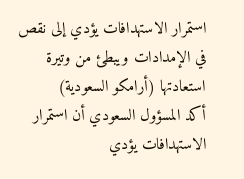استمرار الاستهدافات يؤدي إلى نقص في الإمدادات ويبطئ من وتيرة استعادتها (أرامكو السعودية)
أكد المسؤول السعودي أن استمرار الاستهدافات يؤدي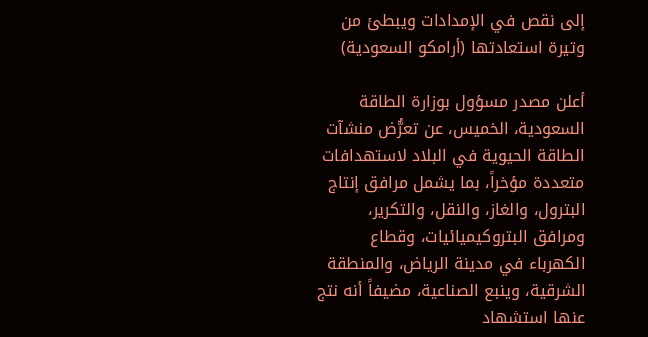إلى نقص في الإمدادات ويبطئ من وتيرة استعادتها (أرامكو السعودية)

أعلن مصدر مسؤول بوزارة الطاقة السعودية، الخميس، عن تعرُّض منشآت الطاقة الحيوية في البلاد لاستهدافات متعددة مؤخراً، بما يشمل مرافق إنتاج البترول، والغاز، والنقل، والتكرير، ومرافق البتروكيميائيات، وقطاع الكهرباء في مدينة الرياض، والمنطقة الشرقية، وينبع الصناعية، مضيفاً أنه نتج عنها استشهاد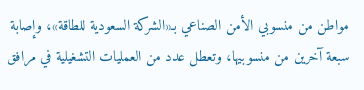مواطن من منسوبي الأمن الصناعي بـ«الشركة السعودية للطاقة»، وإصابة سبعة آخرين من منسوبيها، وتعطل عدد من العمليات التشغيلية في مرافق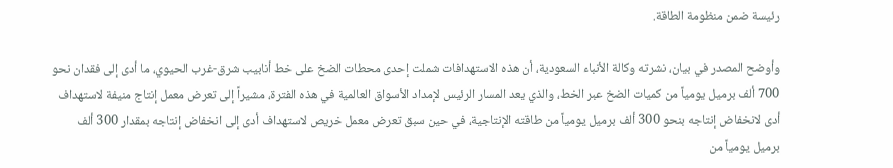رئيسة ضمن منظومة الطاقة.

وأوضح المصدر في بيان، نشرته وكالة الأنباء السعودية، أن هذه الاستهدافات شملت إحدى محطات الضخ على خط أنابيب شرق-غرب الحيوي، ما أدى إلى فقدان نحو 700 ألف برميل يومياً من كميات الضخ عبر الخط، والذي يعد المسار الرئيس لإمداد الأسواق العالمية في هذه الفترة، مشيراً إلى تعرض معمل إنتاج منيفة لاستهداف أدى لانخفاض إنتاجه بنحو 300 ألف برميل يومياً من طاقته الإنتاجية، في حين سبق تعرض معمل خريص لاستهداف أدى إلى انخفاض إنتاجه بمقدار 300 ألف برميل يومياً من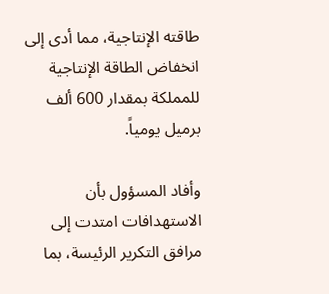طاقته الإنتاجية، مما أدى إلى انخفاض الطاقة الإنتاجية للمملكة بمقدار 600 ألف برميل يومياً.

وأفاد المسؤول بأن الاستهدافات امتدت إلى مرافق التكرير الرئيسة، بما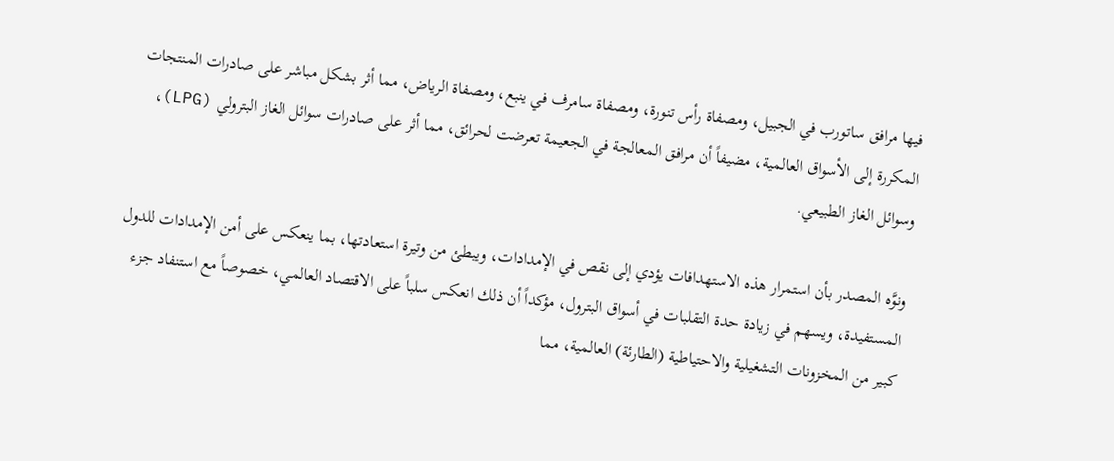فيها مرافق ساتورب في الجبيل، ومصفاة رأس تنورة، ومصفاة سامرف في ينبع، ومصفاة الرياض، مما أثر بشكل مباشر على صادرات المنتجات المكررة إلى الأسواق العالمية، مضيفاً أن مرافق المعالجة في الجعيمة تعرضت لحرائق، مما أثر على صادرات سوائل الغاز البترولي (LPG)، وسوائل الغاز الطبيعي.

ونوَّه المصدر بأن استمرار هذه الاستهدافات يؤدي إلى نقص في الإمدادات، ويبطئ من وتيرة استعادتها، بما ينعكس على أمن الإمدادات للدول المستفيدة، ويسهم في زيادة حدة التقلبات في أسواق البترول، مؤكداً أن ذلك انعكس سلباً على الاقتصاد العالمي، خصوصاً مع استنفاد جزء كبير من المخزونات التشغيلية والاحتياطية (الطارئة) العالمية، مما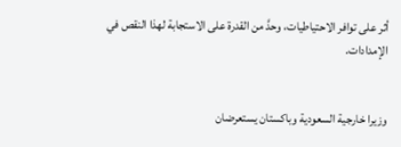أثر على توافر الاحتياطيات، وحدَّ من القدرة على الاستجابة لهذا النقص في الإمدادات.


وزيرا خارجية السعودية وباكستان يستعرضان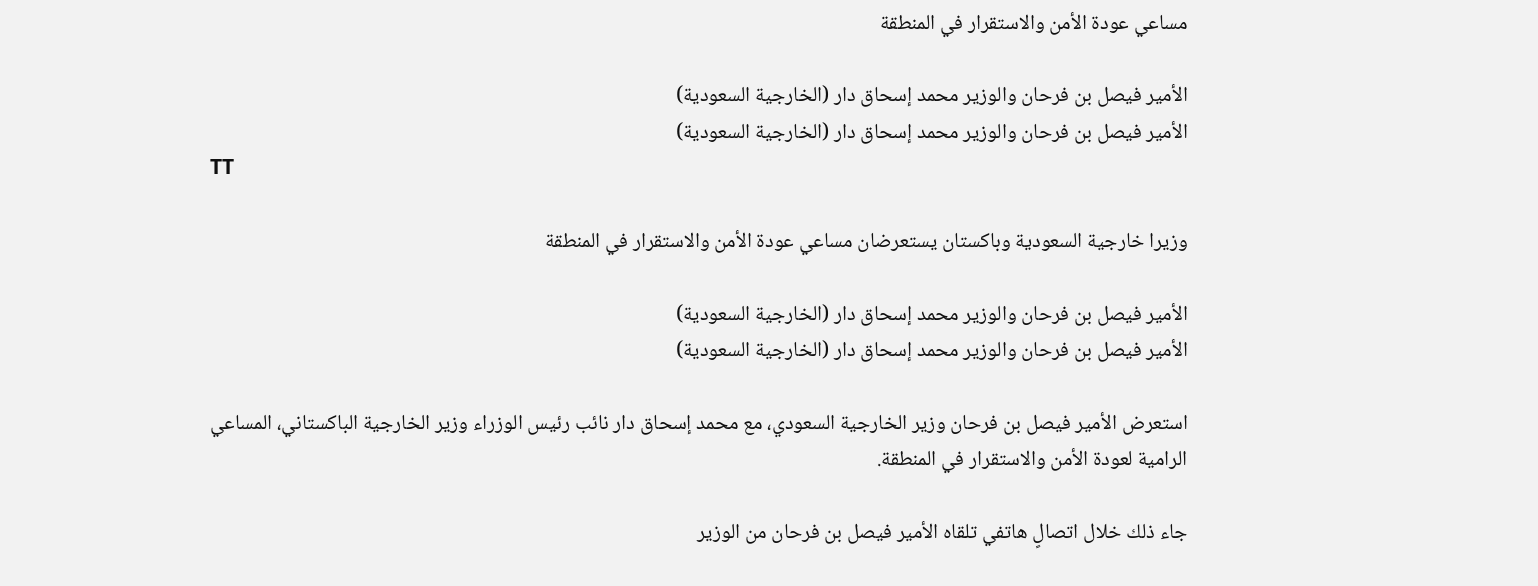مساعي عودة الأمن والاستقرار في المنطقة

الأمير فيصل بن فرحان والوزير محمد إسحاق دار (الخارجية السعودية)
الأمير فيصل بن فرحان والوزير محمد إسحاق دار (الخارجية السعودية)
TT

وزيرا خارجية السعودية وباكستان يستعرضان مساعي عودة الأمن والاستقرار في المنطقة

الأمير فيصل بن فرحان والوزير محمد إسحاق دار (الخارجية السعودية)
الأمير فيصل بن فرحان والوزير محمد إسحاق دار (الخارجية السعودية)

استعرض الأمير فيصل بن فرحان وزير الخارجية السعودي، مع محمد إسحاق دار نائب رئيس الوزراء وزير الخارجية الباكستاني، المساعي الرامية لعودة الأمن والاستقرار في المنطقة.

جاء ذلك خلال اتصالٍ هاتفي تلقاه الأمير فيصل بن فرحان من الوزير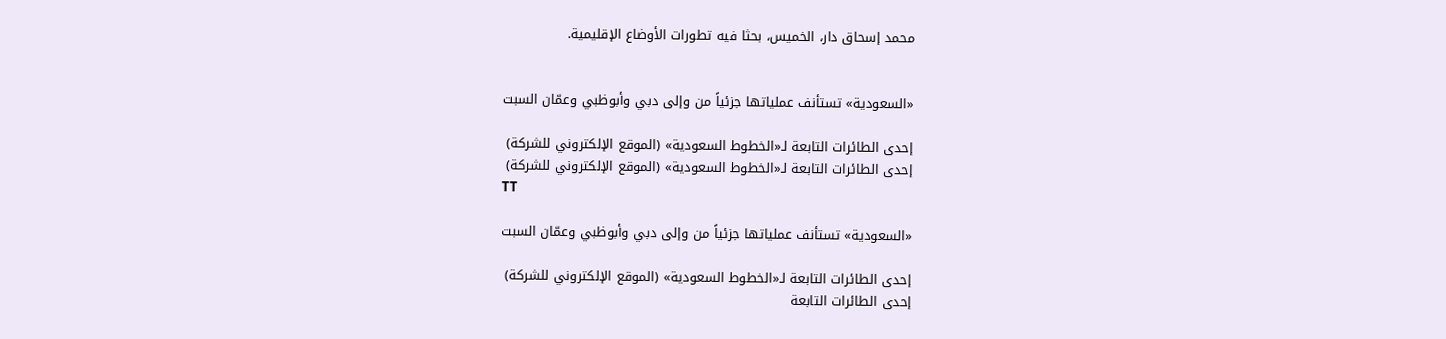محمد إسحاق دار، الخميس، بحثا فيه تطورات الأوضاع الإقليمية.


«السعودية» تستأنف عملياتها جزئياً من وإلى دبي وأبوظبي وعمّان السبت

إحدى الطائرات التابعة لـ«الخطوط السعودية» (الموقع الإلكتروني للشركة)
إحدى الطائرات التابعة لـ«الخطوط السعودية» (الموقع الإلكتروني للشركة)
TT

«السعودية» تستأنف عملياتها جزئياً من وإلى دبي وأبوظبي وعمّان السبت

إحدى الطائرات التابعة لـ«الخطوط السعودية» (الموقع الإلكتروني للشركة)
إحدى الطائرات التابعة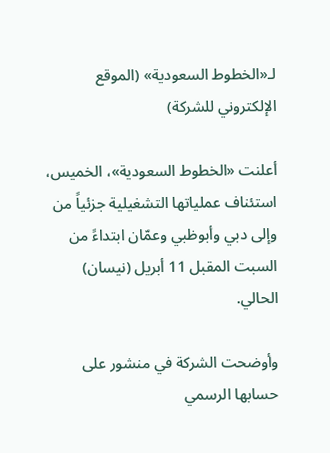لـ«الخطوط السعودية» (الموقع الإلكتروني للشركة)

أعلنت «الخطوط السعودية»، الخميس، استئناف عملياتها التشغيلية جزئياً من وإلى دبي وأبوظبي وعمّان ابتداءً من السبت المقبل 11 أبريل (نيسان) الحالي.

وأوضحت الشركة في منشور على حسابها الرسمي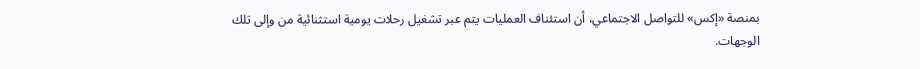بمنصة «إكس» للتواصل الاجتماعي، أن استئناف العمليات يتم عبر تشغيل رحلات يومية استثنائية من وإلى تلك الوجهات.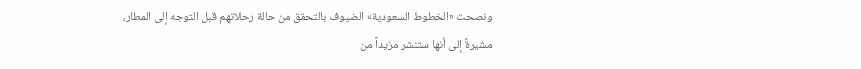ونصحت «الخطوط السعودية» الضيوف بالتحقق من حالة رحلاتهم قبل التوجه إلى المطار، مشيرةً إلى أنها ستنشر مزيداً من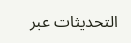التحديثات عبر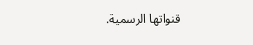قنواتها الرسمية.